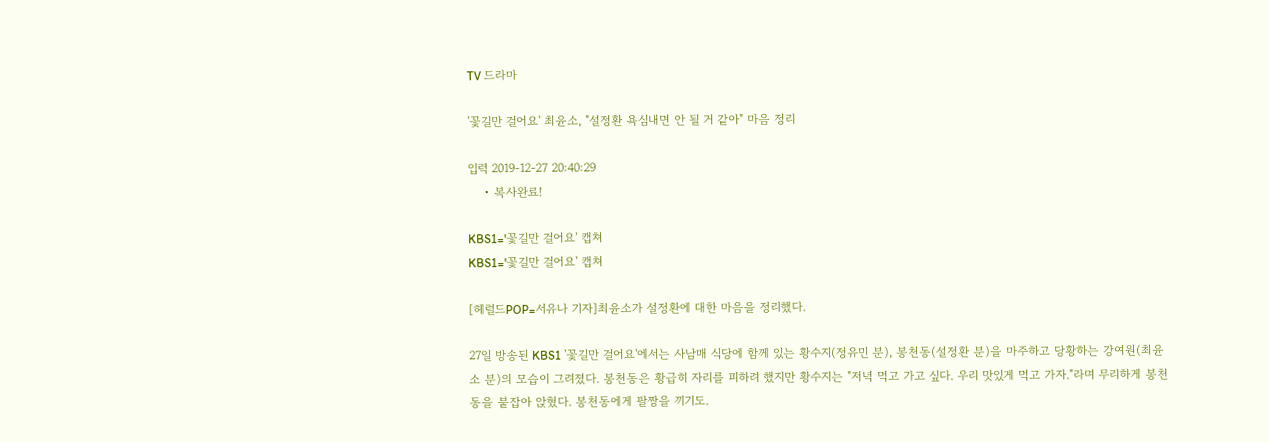TV 드라마

'꽃길만 걸어요' 최윤소, "설정환 욕심내면 안 될 거 같아" 마음 정리

입력 2019-12-27 20:40:29
    • 복사완료!

KBS1='꽃길만 걸어요' 캡쳐
KBS1='꽃길만 걸어요' 캡쳐

[헤럴드POP=서유나 기자]최윤소가 설정환에 대한 마음을 정리했다.

27일 방송된 KBS1 '꽃길만 걸어요'에서는 사남매 식당에 함께 있는 황수지(정유민 분), 봉천동(설정환 분)을 마주하고 당황하는 강여원(최윤소 분)의 모습이 그려졌다. 봉천동은 황급히 자리를 피하려 했지만 황수지는 "저녁 먹고 가고 싶다. 우리 맛있게 먹고 가자."라며 무리하게 봉천동을 붙잡아 앉혔다. 봉천동에게 팔짱을 끼기도.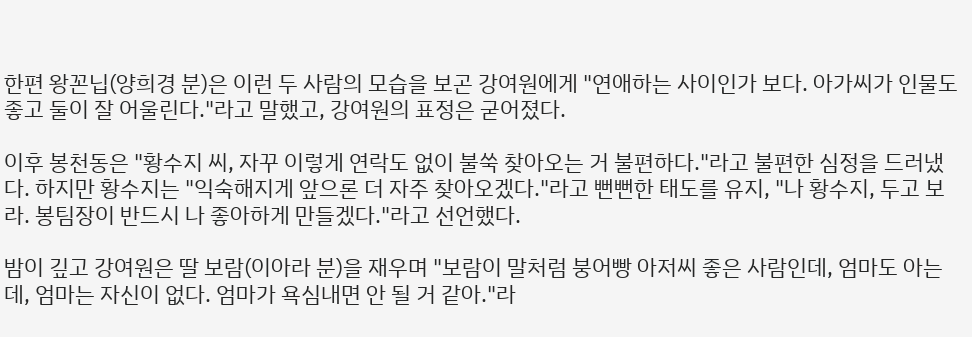한편 왕꼰닙(양희경 분)은 이런 두 사람의 모습을 보곤 강여원에게 "연애하는 사이인가 보다. 아가씨가 인물도 좋고 둘이 잘 어울린다."라고 말했고, 강여원의 표정은 굳어졌다.

이후 봉천동은 "황수지 씨, 자꾸 이렇게 연락도 없이 불쑥 찾아오는 거 불편하다."라고 불편한 심정을 드러냈다. 하지만 황수지는 "익숙해지게 앞으론 더 자주 찾아오겠다."라고 뻔뻔한 태도를 유지, "나 황수지, 두고 보라. 봉팀장이 반드시 나 좋아하게 만들겠다."라고 선언했다.

밤이 깊고 강여원은 딸 보람(이아라 분)을 재우며 "보람이 말처럼 붕어빵 아저씨 좋은 사람인데, 엄마도 아는데, 엄마는 자신이 없다. 엄마가 욕심내면 안 될 거 같아."라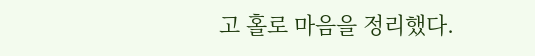고 홀로 마음을 정리했다.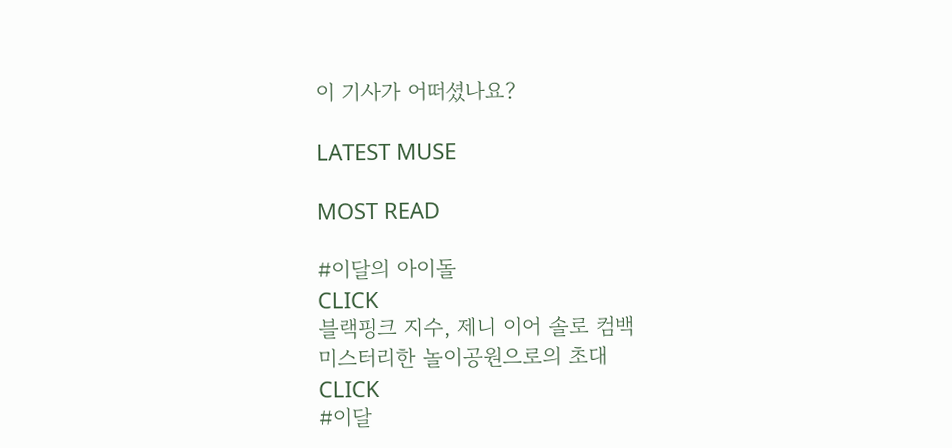이 기사가 어떠셨나요?

LATEST MUSE

MOST READ

#이달의 아이돌
CLICK
블랙핑크 지수, 제니 이어 솔로 컴백
미스터리한 놀이공원으로의 초대
CLICK
#이달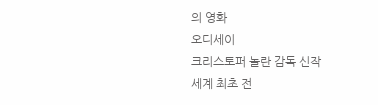의 영화
오디세이
크리스토퍼 놀란 감독 신작
세계 최초 전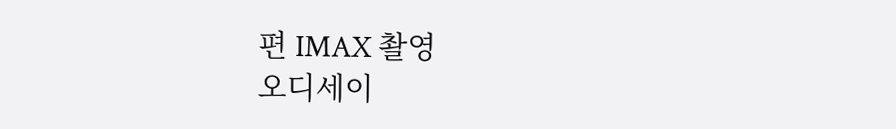편 IMAX 촬영
오디세이